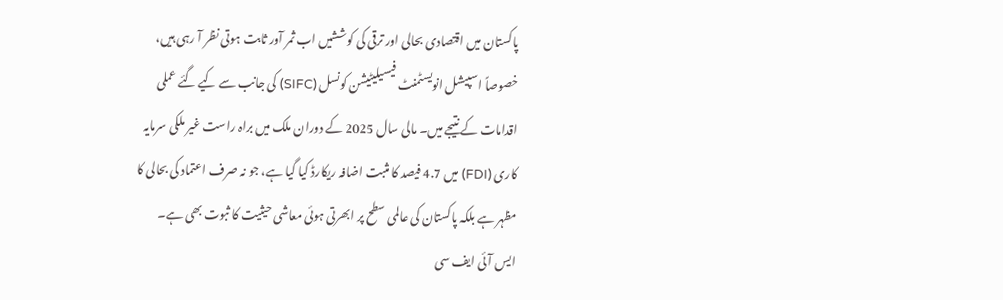پاکستان میں اقتصادی بحالی اور ترقی کی کوششیں اب ثمر آور ثابت ہوتی نظر آ رہی ہیں، خصوصاً اسپیشل انویسٹمنٹ فیسیلیٹیشن کونسل (SIFC) کی جانب سے کیے گئے عملی اقدامات کے نتیجے میں۔ مالی سال 2025 کے دوران ملک میں براہ راست غیر ملکی سرمایہ کاری (FDI) میں 4.7 فیصد کا مثبت اضافہ ریکارڈ کیا گیا ہے، جو نہ صرف اعتماد کی بحالی کا مظہر ہے بلکہ پاکستان کی عالمی سطح پر ابھرتی ہوئی معاشی حیثیت کا ثبوت بھی ہے۔
ایس آئی ایف سی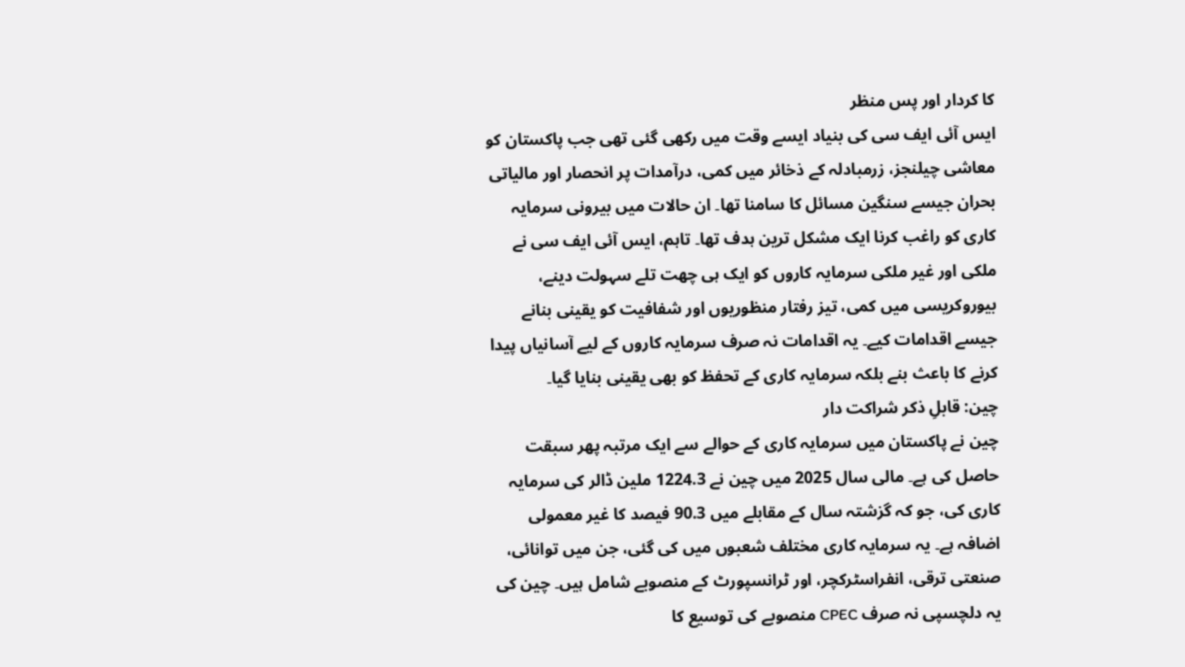کا کردار اور پس منظر
ایس آئی ایف سی کی بنیاد ایسے وقت میں رکھی گئی تھی جب پاکستان کو معاشی چیلنجز، زرمبادلہ کے ذخائر میں کمی، درآمدات پر انحصار اور مالیاتی بحران جیسے سنگین مسائل کا سامنا تھا۔ ان حالات میں بیرونی سرمایہ کاری کو راغب کرنا ایک مشکل ترین ہدف تھا۔ تاہم، ایس آئی ایف سی نے ملکی اور غیر ملکی سرمایہ کاروں کو ایک ہی چھت تلے سہولت دینے، بیوروکریسی میں کمی، تیز رفتار منظوریوں اور شفافیت کو یقینی بنانے جیسے اقدامات کیے۔ یہ اقدامات نہ صرف سرمایہ کاروں کے لیے آسانیاں پیدا کرنے کا باعث بنے بلکہ سرمایہ کاری کے تحفظ کو بھی یقینی بنایا گیا۔
چین: قابلِ ذکر شراکت دار
چین نے پاکستان میں سرمایہ کاری کے حوالے سے ایک مرتبہ پھر سبقت حاصل کی ہے۔ مالی سال 2025 میں چین نے 1224.3 ملین ڈالر کی سرمایہ کاری کی، جو کہ گزشتہ سال کے مقابلے میں 90.3 فیصد کا غیر معمولی اضافہ ہے۔ یہ سرمایہ کاری مختلف شعبوں میں کی گئی، جن میں توانائی، صنعتی ترقی، انفراسٹرکچر، اور ٹرانسپورٹ کے منصوبے شامل ہیں۔ چین کی یہ دلچسپی نہ صرف CPEC منصوبے کی توسیع کا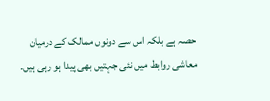حصہ ہے بلکہ اس سے دونوں ممالک کے درمیان معاشی روابط میں نئی جہتیں بھی پیدا ہو رہی ہیں۔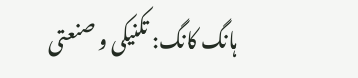ہانگ کانگ: تکنیکی و صنعتی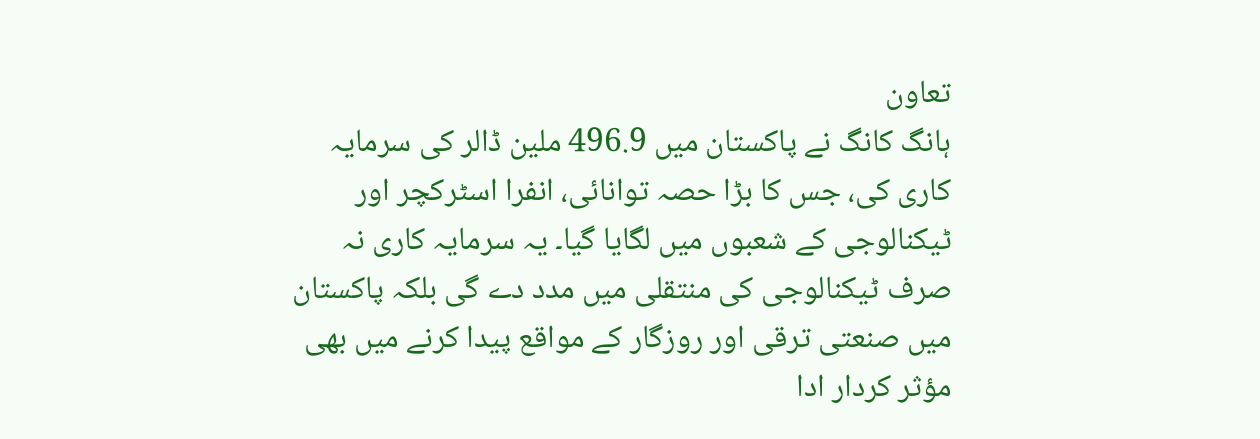تعاون
ہانگ کانگ نے پاکستان میں 496.9 ملین ڈالر کی سرمایہ کاری کی، جس کا بڑا حصہ توانائی، انفرا اسٹرکچر اور ٹیکنالوجی کے شعبوں میں لگایا گیا۔ یہ سرمایہ کاری نہ صرف ٹیکنالوجی کی منتقلی میں مدد دے گی بلکہ پاکستان میں صنعتی ترقی اور روزگار کے مواقع پیدا کرنے میں بھی مؤثر کردار ادا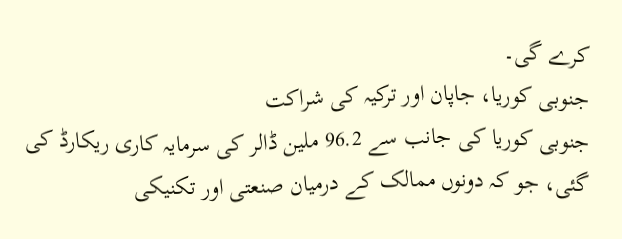کرے گی۔
جنوبی کوریا، جاپان اور ترکیہ کی شراکت
جنوبی کوریا کی جانب سے 96.2 ملین ڈالر کی سرمایہ کاری ریکارڈ کی گئی، جو کہ دونوں ممالک کے درمیان صنعتی اور تکنیکی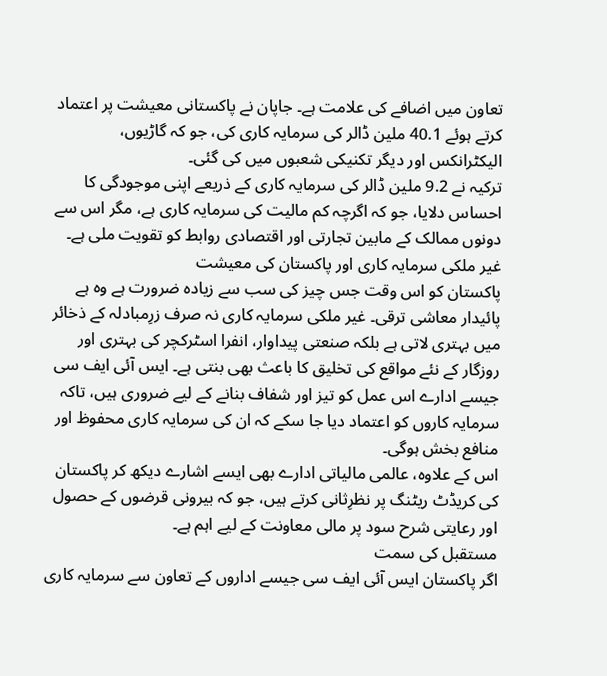تعاون میں اضافے کی علامت ہے۔ جاپان نے پاکستانی معیشت پر اعتماد کرتے ہوئے 40.1 ملین ڈالر کی سرمایہ کاری کی، جو کہ گاڑیوں، الیکٹرانکس اور دیگر تکنیکی شعبوں میں کی گئی۔
ترکیہ نے 9.2 ملین ڈالر کی سرمایہ کاری کے ذریعے اپنی موجودگی کا احساس دلایا، جو کہ اگرچہ کم مالیت کی سرمایہ کاری ہے، مگر اس سے دونوں ممالک کے مابین تجارتی اور اقتصادی روابط کو تقویت ملی ہے۔
غیر ملکی سرمایہ کاری اور پاکستان کی معیشت
پاکستان کو اس وقت جس چیز کی سب سے زیادہ ضرورت ہے وہ ہے پائیدار معاشی ترقی۔ غیر ملکی سرمایہ کاری نہ صرف زرِمبادلہ کے ذخائر میں بہتری لاتی ہے بلکہ صنعتی پیداوار، انفرا اسٹرکچر کی بہتری اور روزگار کے نئے مواقع کی تخلیق کا باعث بھی بنتی ہے۔ ایس آئی ایف سی جیسے ادارے اس عمل کو تیز اور شفاف بنانے کے لیے ضروری ہیں، تاکہ سرمایہ کاروں کو اعتماد دیا جا سکے کہ ان کی سرمایہ کاری محفوظ اور منافع بخش ہوگی۔
اس کے علاوہ، عالمی مالیاتی ادارے بھی ایسے اشارے دیکھ کر پاکستان کی کریڈٹ ریٹنگ پر نظرِثانی کرتے ہیں، جو کہ بیرونی قرضوں کے حصول اور رعایتی شرح سود پر مالی معاونت کے لیے اہم ہے۔
مستقبل کی سمت
اگر پاکستان ایس آئی ایف سی جیسے اداروں کے تعاون سے سرمایہ کاری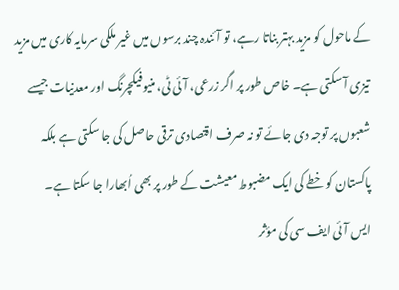کے ماحول کو مزید بہتر بناتا رہے، تو آئندہ چند برسوں میں غیر ملکی سرمایہ کاری میں مزید تیزی آ سکتی ہے۔ خاص طور پر اگر زرعی، آئی ٹی، منیوفیکچرنگ اور معدنیات جیسے شعبوں پر توجہ دی جائے تو نہ صرف اقتصادی ترقی حاصل کی جا سکتی ہے بلکہ پاکستان کو خطے کی ایک مضبوط معیشت کے طور پر بھی اُبھارا جا سکتا ہے۔
ایس آئی ایف سی کی مؤثر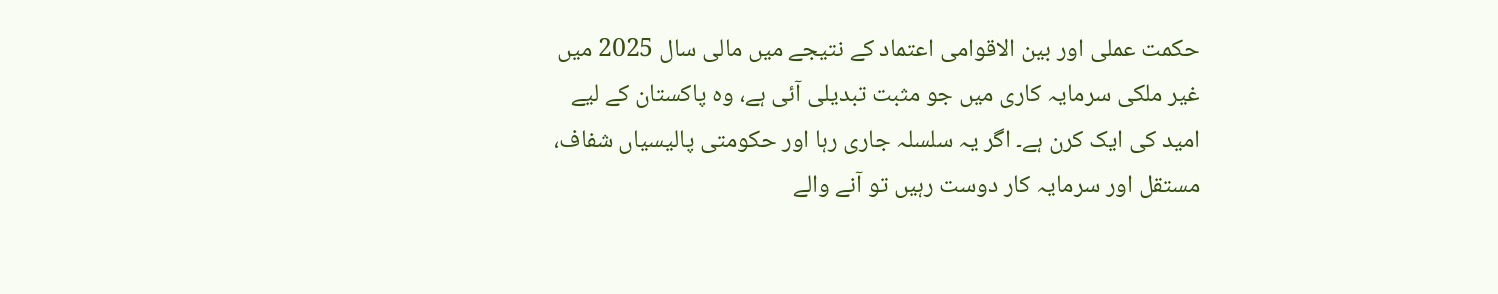حکمت عملی اور بین الاقوامی اعتماد کے نتیجے میں مالی سال 2025 میں غیر ملکی سرمایہ کاری میں جو مثبت تبدیلی آئی ہے، وہ پاکستان کے لیے امید کی ایک کرن ہے۔ اگر یہ سلسلہ جاری رہا اور حکومتی پالیسیاں شفاف، مستقل اور سرمایہ کار دوست رہیں تو آنے والے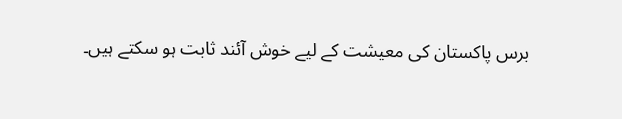برس پاکستان کی معیشت کے لیے خوش آئند ثابت ہو سکتے ہیں۔